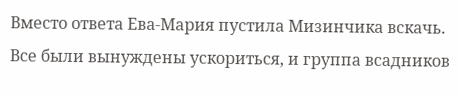Вместо ответа Ева-Мария пустила Мизинчика вскачь. Все были вынуждены ускориться, и группа всадников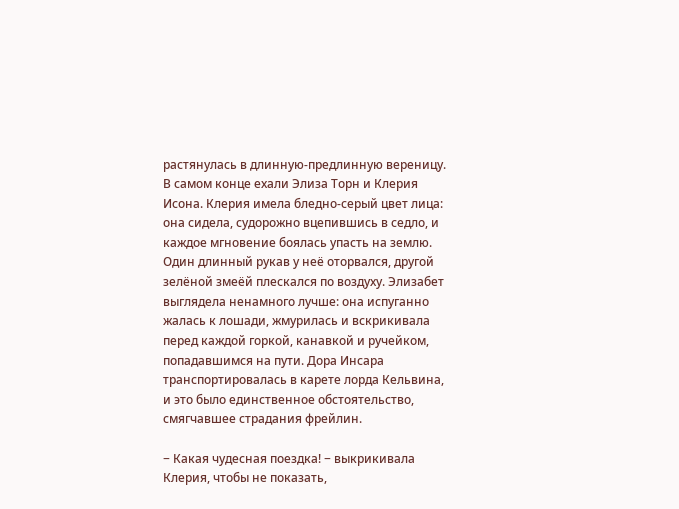растянулась в длинную-предлинную вереницу. В самом конце ехали Элиза Торн и Клерия Исона. Клерия имела бледно-серый цвет лица: она сидела, судорожно вцепившись в седло, и каждое мгновение боялась упасть на землю. Один длинный рукав у неё оторвался, другой зелёной змеёй плескался по воздуху. Элизабет выглядела ненамного лучше: она испуганно жалась к лошади, жмурилась и вскрикивала перед каждой горкой, канавкой и ручейком, попадавшимся на пути. Дора Инсара транспортировалась в карете лорда Кельвина, и это было единственное обстоятельство, смягчавшее страдания фрейлин.

− Какая чудесная поездка! − выкрикивала Клерия, чтобы не показать,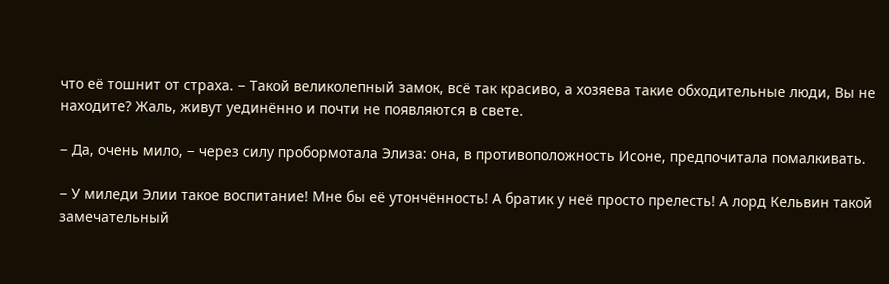что её тошнит от страха. − Такой великолепный замок, всё так красиво, а хозяева такие обходительные люди, Вы не находите? Жаль, живут уединённо и почти не появляются в свете.

− Да, очень мило, − через силу пробормотала Элиза: она, в противоположность Исоне, предпочитала помалкивать.

− У миледи Элии такое воспитание! Мне бы её утончённость! А братик у неё просто прелесть! А лорд Кельвин такой замечательный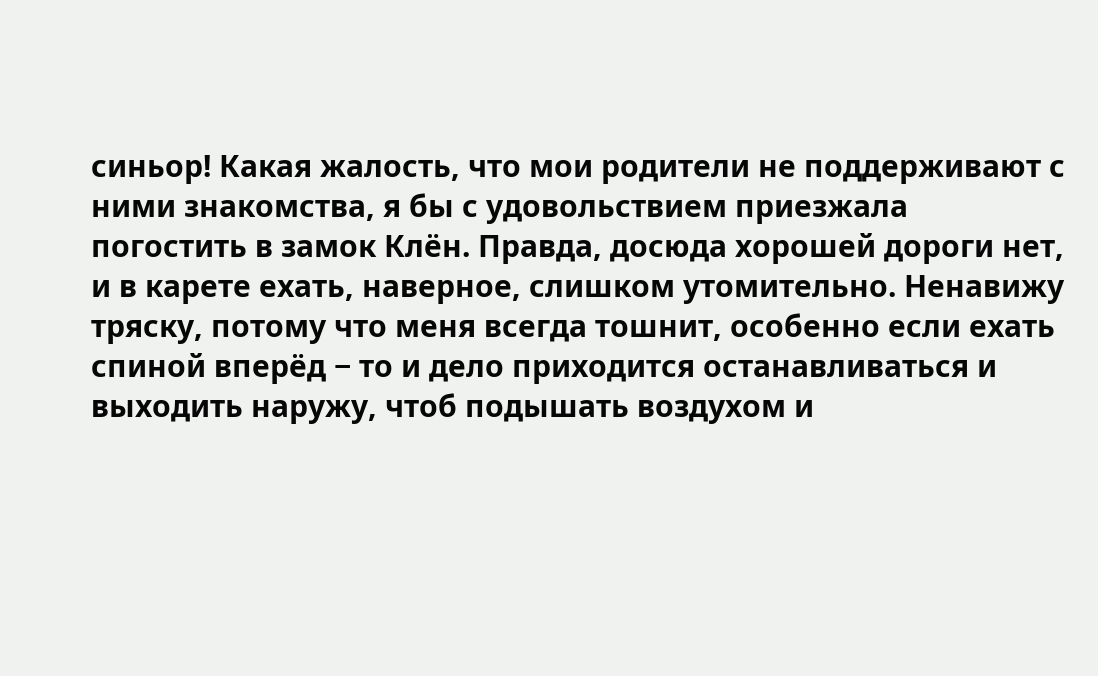синьор! Какая жалость, что мои родители не поддерживают с ними знакомства, я бы с удовольствием приезжала погостить в замок Клён. Правда, досюда хорошей дороги нет, и в карете ехать, наверное, слишком утомительно. Ненавижу тряску, потому что меня всегда тошнит, особенно если ехать спиной вперёд − то и дело приходится останавливаться и выходить наружу, чтоб подышать воздухом и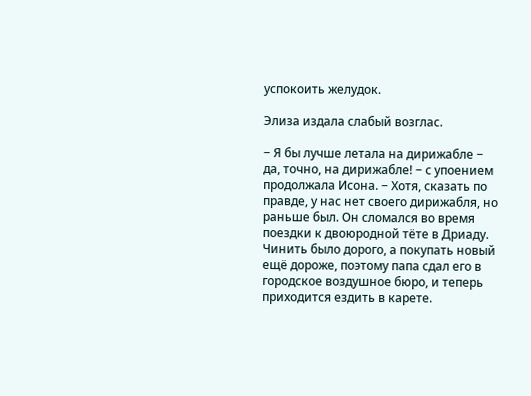успокоить желудок.

Элиза издала слабый возглас.

− Я бы лучше летала на дирижабле − да, точно, на дирижабле! − с упоением продолжала Исона. − Хотя, сказать по правде, у нас нет своего дирижабля, но раньше был. Он сломался во время поездки к двоюродной тёте в Дриаду. Чинить было дорого, а покупать новый ещё дороже, поэтому папа сдал его в городское воздушное бюро, и теперь приходится ездить в карете.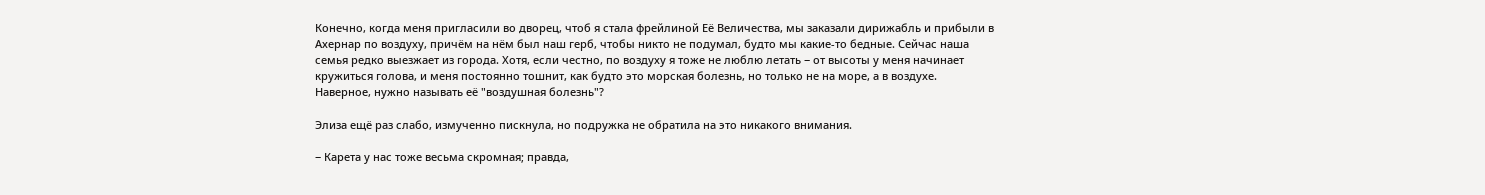Конечно, когда меня пригласили во дворец, чтоб я стала фрейлиной Её Величества, мы заказали дирижабль и прибыли в Ахернар по воздуху, причём на нём был наш герб, чтобы никто не подумал, будто мы какие-то бедные. Сейчас наша семья редко выезжает из города. Хотя, если честно, по воздуху я тоже не люблю летать − от высоты у меня начинает кружиться голова, и меня постоянно тошнит, как будто это морская болезнь, но только не на море, а в воздухе. Наверное, нужно называть её "воздушная болезнь"?

Элиза ещё раз слабо, измученно пискнула, но подружка не обратила на это никакого внимания.

− Карета у нас тоже весьма скромная; правда,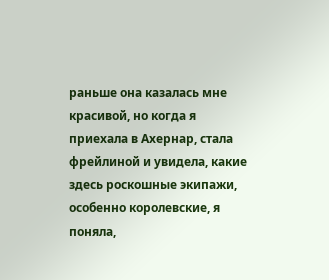раньше она казалась мне красивой, но когда я приехала в Ахернар, стала фрейлиной и увидела, какие здесь роскошные экипажи, особенно королевские, я поняла,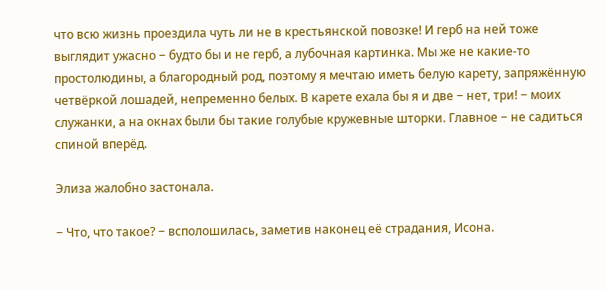что всю жизнь проездила чуть ли не в крестьянской повозке! И герб на ней тоже выглядит ужасно − будто бы и не герб, а лубочная картинка. Мы же не какие-то простолюдины, а благородный род, поэтому я мечтаю иметь белую карету, запряжённую четвёркой лошадей, непременно белых. В карете ехала бы я и две − нет, три! − моих служанки, а на окнах были бы такие голубые кружевные шторки. Главное − не садиться спиной вперёд.

Элиза жалобно застонала.

− Что, что такое? − всполошилась, заметив наконец её страдания, Исона.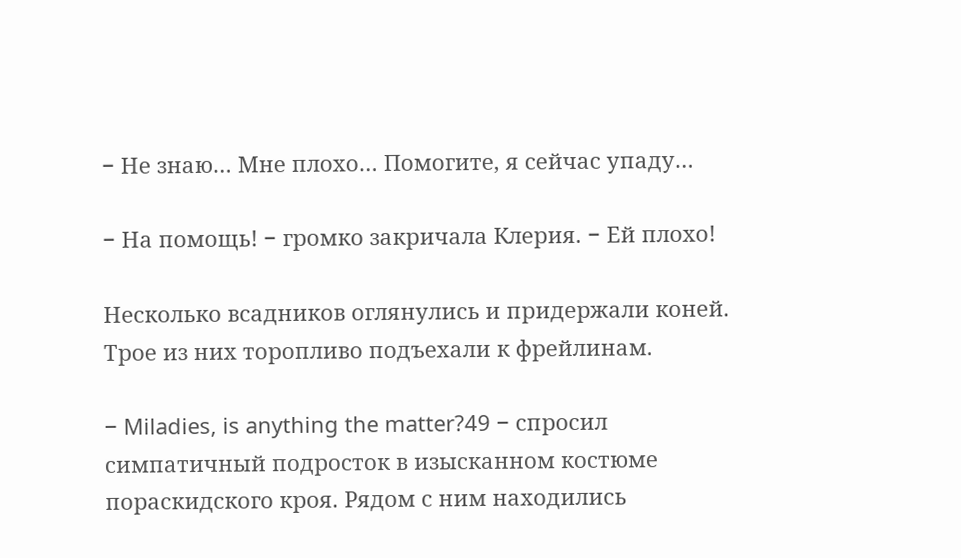− Не знаю… Мне плохо… Помогите, я сейчас упаду…

− На помощь! − громко закричала Клерия. − Ей плохо!

Несколько всадников оглянулись и придержали коней. Трое из них торопливо подъехали к фрейлинам.

− Miladies, is anything the matter?49 − спросил симпатичный подросток в изысканном костюме пораскидского кроя. Рядом с ним находились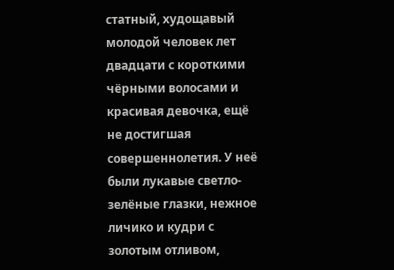статный, худощавый молодой человек лет двадцати с короткими чёрными волосами и красивая девочка, ещё не достигшая совершеннолетия. У неё были лукавые светло-зелёные глазки, нежное личико и кудри с золотым отливом,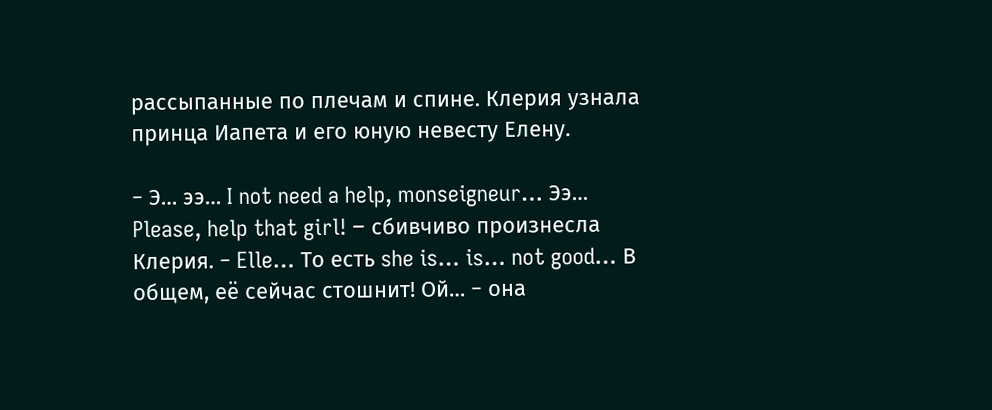рассыпанные по плечам и спине. Клерия узнала принца Иапета и его юную невесту Елену.

− Э… ээ… I not need a help, monseigneur… Ээ… Please, help that girl! − сбивчиво произнесла Клерия. − Elle… То есть she is… is… not good… В общем, её сейчас стошнит! Ой… − она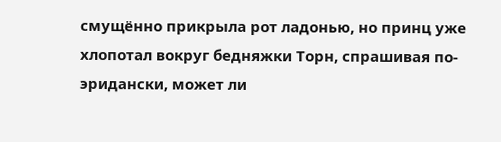смущённо прикрыла рот ладонью, но принц уже хлопотал вокруг бедняжки Торн, спрашивая по-эридански, может ли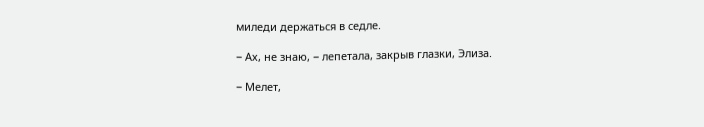миледи держаться в седле.

− Ах, не знаю, − лепетала, закрыв глазки, Элиза.

− Мелет,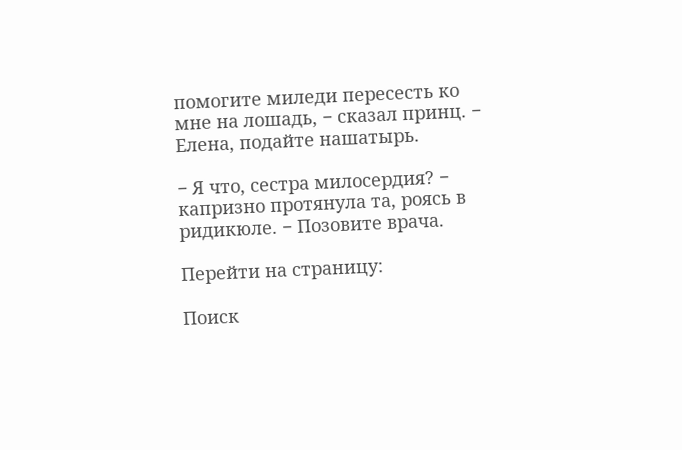помогите миледи пересесть ко мне на лошадь, − сказал принц. − Елена, подайте нашатырь.

− Я что, сестра милосердия? − капризно протянула та, роясь в ридикюле. − Позовите врача.

Перейти на страницу:

Поиск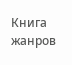Книга жанров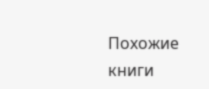Похожие книги